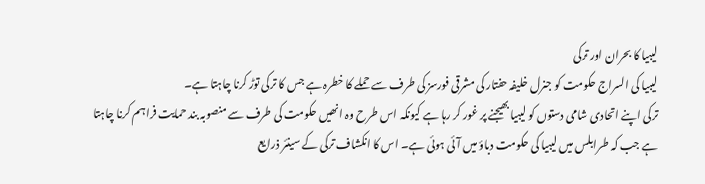لیبیا کا بحران اور ترکی
لیبیا کی السراج حکومت کو جنرل خلیفہ حفتار کی مشرقی فورسز کی طرف سے حملے کا خطرہ ہے جس کا ترکی توڑ کرنا چاہتا ہے۔
ترکی اپنے اتحادی شامی دستوں کو لیبیا بھیجنے پر غور کر رہا ہے کیونکہ اس طرح وہ انھیں حکومت کی طرف سے منصوبہ بند حمایت فراہم کرنا چاہتا ہے جب کہ طرابلس میں لیبیا کی حکومت دباؤ میں آئی ہوئی ہے۔ اس کا انکشاف ترکی کے سینئر ذرایع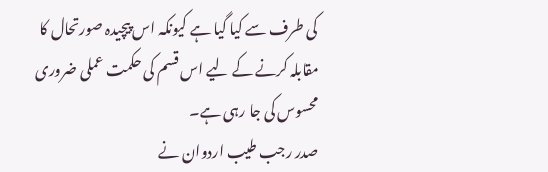کی طرف سے کیا گیا ہے کیونکہ اس پیچیدہ صورتحال کا مقابلہ کرنے کے لیے اس قسم کی حکمت عملی ضروری محسوس کی جا رہی ہے۔
صدر رجب طیب اردوان نے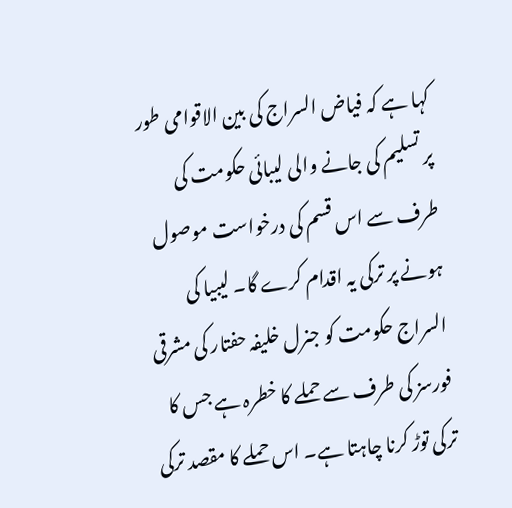کہا ہے کہ فیاض السراج کی بین الاقوامی طور پر تسلیم کی جانے والی لیبائی حکومت کی طرف سے اس قسم کی درخواست موصول ہونے پر ترکی یہ اقدام کرے گا۔ لیبیا کی السراج حکومت کو جنرل خلیفہ حفتار کی مشرقی فورسز کی طرف سے حملے کا خطرہ ہے جس کا ترکی توڑ کرنا چاہتا ہے۔ اس حملے کا مقصد ترکی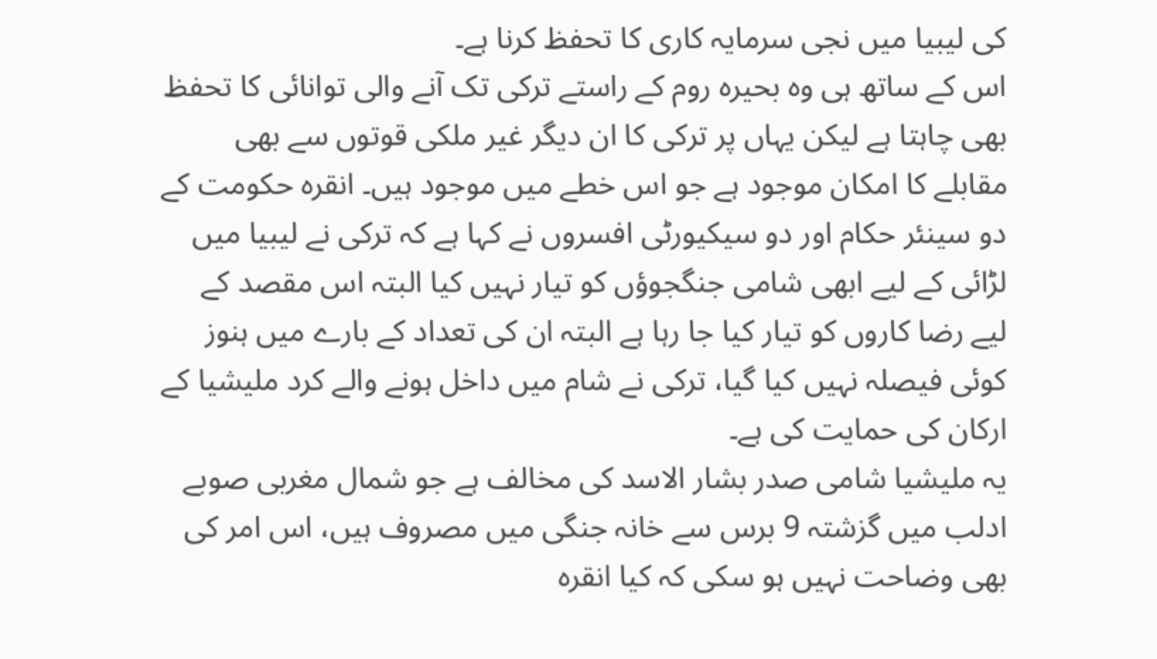کی لیبیا میں نجی سرمایہ کاری کا تحفظ کرنا ہے۔
اس کے ساتھ ہی وہ بحیرہ روم کے راستے ترکی تک آنے والی توانائی کا تحفظ بھی چاہتا ہے لیکن یہاں پر ترکی کا ان دیگر غیر ملکی قوتوں سے بھی مقابلے کا امکان موجود ہے جو اس خطے میں موجود ہیں۔ انقرہ حکومت کے دو سینئر حکام اور دو سیکیورٹی افسروں نے کہا ہے کہ ترکی نے لیبیا میں لڑائی کے لیے ابھی شامی جنگجوؤں کو تیار نہیں کیا البتہ اس مقصد کے لیے رضا کاروں کو تیار کیا جا رہا ہے البتہ ان کی تعداد کے بارے میں ہنوز کوئی فیصلہ نہیں کیا گیا، ترکی نے شام میں داخل ہونے والے کرد ملیشیا کے ارکان کی حمایت کی ہے۔
یہ ملیشیا شامی صدر بشار الاسد کی مخالف ہے جو شمال مغربی صوبے ادلب میں گزشتہ 9 برس سے خانہ جنگی میں مصروف ہیں، اس امر کی بھی وضاحت نہیں ہو سکی کہ کیا انقرہ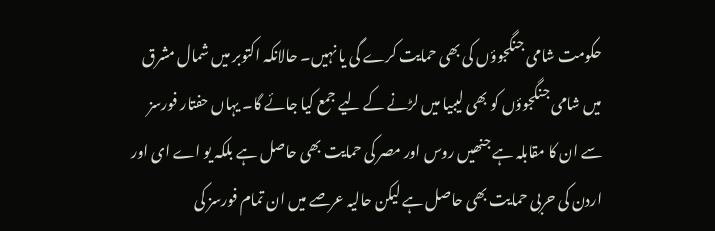حکومت شامی جنگجوؤں کی بھی حمایت کرے گی یا نہیں۔ حالانکہ اکتوبر میں شمال مشرق میں شامی جنگجوؤں کو بھی لیبیا میں لڑنے کے لیے جمع کیا جائے گا۔ یہاں حفتار فورسز سے ان کا مقابلہ ہے جنھیں روس اور مصر کی حمایت بھی حاصل ہے بلکہ یو اے ای اور اردن کی حربی حمایت بھی حاصل ہے لیکن حالیہ عرصے میں ان تمام فورسز کی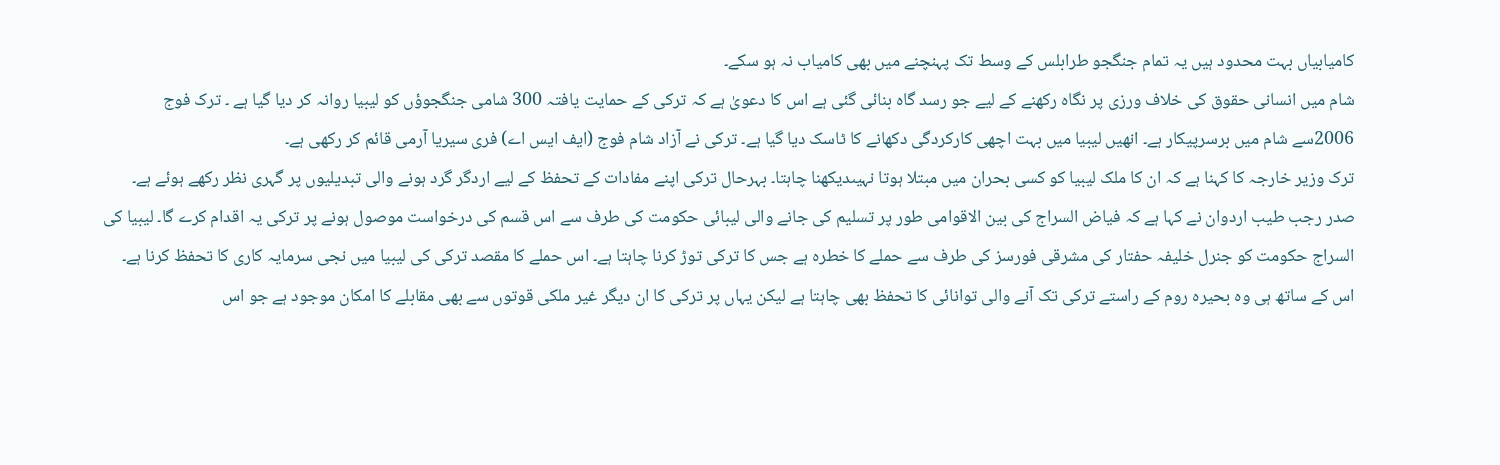کامیابیاں بہت محدود ہیں یہ تمام جنگجو طرابلس کے وسط تک پہنچنے میں بھی کامیاب نہ ہو سکے۔
شام میں انسانی حقوق کی خلاف ورزی پر نگاہ رکھنے کے لیے جو رسد گاہ بنائی گئی ہے اس کا دعویٰ ہے کہ ترکی کے حمایت یافتہ 300 شامی جنگجوؤں کو لیبیا روانہ کر دیا گیا ہے ۔ ترک فوج 2006سے شام میں برسرپیکار ہے۔ انھیں لیبیا میں بہت اچھی کارکردگی دکھانے کا ٹاسک دیا گیا ہے۔ ترکی نے آزاد شام فوج (ایف ایس اے) فری سیریا آرمی قائم کر رکھی ہے۔
ترک وزیر خارجہ کا کہنا ہے کہ ان کا ملک لیبیا کو کسی بحران میں مبتلا ہوتا نہیںدیکھنا چاہتا۔ بہرحال ترکی اپنے مفادات کے تحفظ کے لیے اردگر گرد ہونے والی تبدیلیوں پر گہری نظر رکھے ہوئے ہے۔
صدر رجب طیب اردوان نے کہا ہے کہ فیاض السراج کی بین الاقوامی طور پر تسلیم کی جانے والی لیبائی حکومت کی طرف سے اس قسم کی درخواست موصول ہونے پر ترکی یہ اقدام کرے گا۔ لیبیا کی السراج حکومت کو جنرل خلیفہ حفتار کی مشرقی فورسز کی طرف سے حملے کا خطرہ ہے جس کا ترکی توڑ کرنا چاہتا ہے۔ اس حملے کا مقصد ترکی کی لیبیا میں نجی سرمایہ کاری کا تحفظ کرنا ہے۔
اس کے ساتھ ہی وہ بحیرہ روم کے راستے ترکی تک آنے والی توانائی کا تحفظ بھی چاہتا ہے لیکن یہاں پر ترکی کا ان دیگر غیر ملکی قوتوں سے بھی مقابلے کا امکان موجود ہے جو اس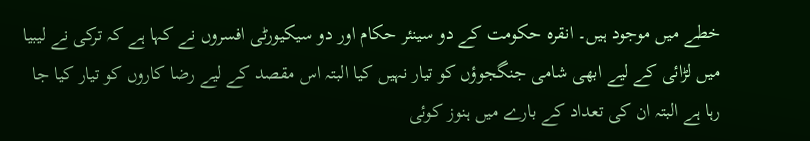خطے میں موجود ہیں۔ انقرہ حکومت کے دو سینئر حکام اور دو سیکیورٹی افسروں نے کہا ہے کہ ترکی نے لیبیا میں لڑائی کے لیے ابھی شامی جنگجوؤں کو تیار نہیں کیا البتہ اس مقصد کے لیے رضا کاروں کو تیار کیا جا رہا ہے البتہ ان کی تعداد کے بارے میں ہنوز کوئی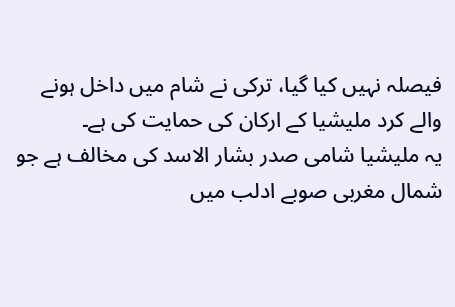فیصلہ نہیں کیا گیا، ترکی نے شام میں داخل ہونے والے کرد ملیشیا کے ارکان کی حمایت کی ہے۔
یہ ملیشیا شامی صدر بشار الاسد کی مخالف ہے جو شمال مغربی صوبے ادلب میں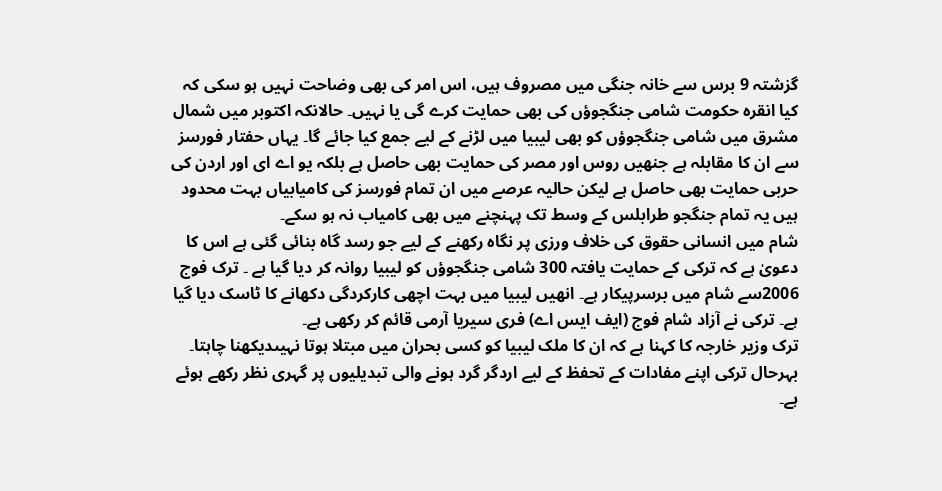گزشتہ 9 برس سے خانہ جنگی میں مصروف ہیں، اس امر کی بھی وضاحت نہیں ہو سکی کہ کیا انقرہ حکومت شامی جنگجوؤں کی بھی حمایت کرے گی یا نہیں۔ حالانکہ اکتوبر میں شمال مشرق میں شامی جنگجوؤں کو بھی لیبیا میں لڑنے کے لیے جمع کیا جائے گا۔ یہاں حفتار فورسز سے ان کا مقابلہ ہے جنھیں روس اور مصر کی حمایت بھی حاصل ہے بلکہ یو اے ای اور اردن کی حربی حمایت بھی حاصل ہے لیکن حالیہ عرصے میں ان تمام فورسز کی کامیابیاں بہت محدود ہیں یہ تمام جنگجو طرابلس کے وسط تک پہنچنے میں بھی کامیاب نہ ہو سکے۔
شام میں انسانی حقوق کی خلاف ورزی پر نگاہ رکھنے کے لیے جو رسد گاہ بنائی گئی ہے اس کا دعویٰ ہے کہ ترکی کے حمایت یافتہ 300 شامی جنگجوؤں کو لیبیا روانہ کر دیا گیا ہے ۔ ترک فوج 2006سے شام میں برسرپیکار ہے۔ انھیں لیبیا میں بہت اچھی کارکردگی دکھانے کا ٹاسک دیا گیا ہے۔ ترکی نے آزاد شام فوج (ایف ایس اے) فری سیریا آرمی قائم کر رکھی ہے۔
ترک وزیر خارجہ کا کہنا ہے کہ ان کا ملک لیبیا کو کسی بحران میں مبتلا ہوتا نہیںدیکھنا چاہتا۔ بہرحال ترکی اپنے مفادات کے تحفظ کے لیے اردگر گرد ہونے والی تبدیلیوں پر گہری نظر رکھے ہوئے ہے۔